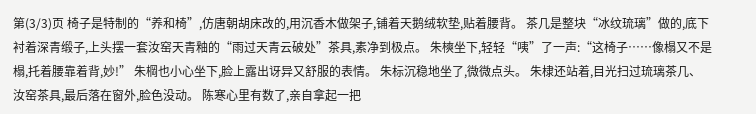第(3/3)页 椅子是特制的“养和椅”,仿唐朝胡床改的,用沉香木做架子,铺着天鹅绒软垫,贴着腰背。 茶几是整块“冰纹琉璃”做的,底下衬着深青缎子,上头摆一套汝窑天青釉的“雨过天青云破处”茶具,素净到极点。 朱樉坐下,轻轻“咦”了一声:“这椅子……像榻又不是榻,托着腰靠着背,妙!” 朱棡也小心坐下,脸上露出讶异又舒服的表情。 朱标沉稳地坐了,微微点头。 朱棣还站着,目光扫过琉璃茶几、汝窑茶具,最后落在窗外,脸色没动。 陈寒心里有数了,亲自拿起一把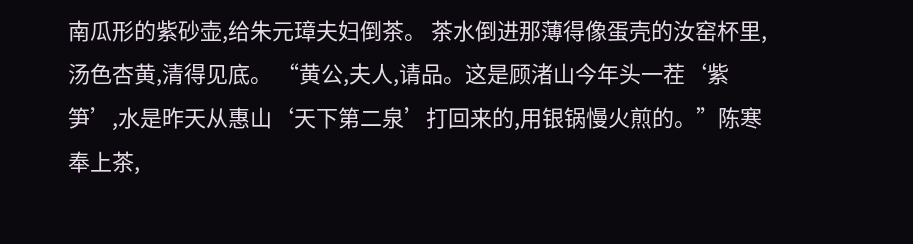南瓜形的紫砂壶,给朱元璋夫妇倒茶。 茶水倒进那薄得像蛋壳的汝窑杯里,汤色杏黄,清得见底。 “黄公,夫人,请品。这是顾渚山今年头一茬‘紫笋’,水是昨天从惠山‘天下第二泉’打回来的,用银锅慢火煎的。”陈寒奉上茶,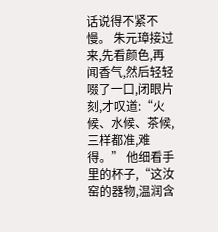话说得不紧不慢。 朱元璋接过来,先看颜色,再闻香气,然后轻轻啜了一口,闭眼片刻,才叹道:“火候、水候、茶候,三样都准,难得。” 他细看手里的杯子,“这汝窑的器物,温润含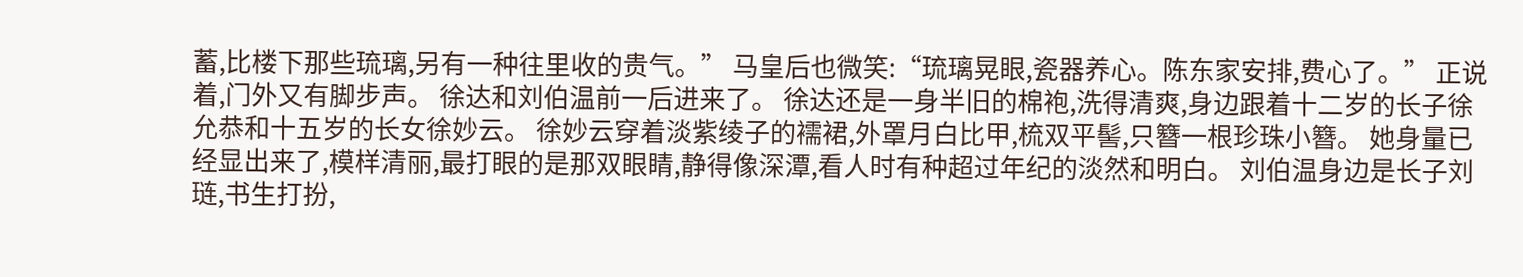蓄,比楼下那些琉璃,另有一种往里收的贵气。” 马皇后也微笑:“琉璃晃眼,瓷器养心。陈东家安排,费心了。” 正说着,门外又有脚步声。 徐达和刘伯温前一后进来了。 徐达还是一身半旧的棉袍,洗得清爽,身边跟着十二岁的长子徐允恭和十五岁的长女徐妙云。 徐妙云穿着淡紫绫子的襦裙,外罩月白比甲,梳双平髻,只簪一根珍珠小簪。 她身量已经显出来了,模样清丽,最打眼的是那双眼睛,静得像深潭,看人时有种超过年纪的淡然和明白。 刘伯温身边是长子刘琏,书生打扮,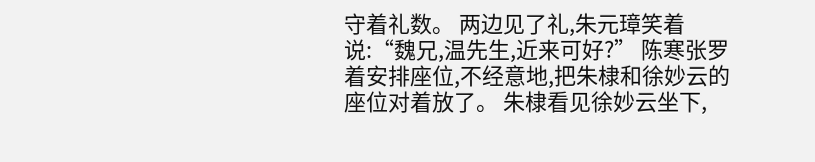守着礼数。 两边见了礼,朱元璋笑着说:“魏兄,温先生,近来可好?” 陈寒张罗着安排座位,不经意地,把朱棣和徐妙云的座位对着放了。 朱棣看见徐妙云坐下,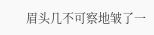眉头几不可察地皱了一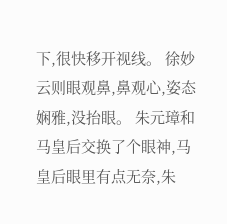下,很快移开视线。 徐妙云则眼观鼻,鼻观心,姿态娴雅,没抬眼。 朱元璋和马皇后交换了个眼神,马皇后眼里有点无奈,朱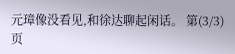元璋像没看见,和徐达聊起闲话。 第(3/3)页